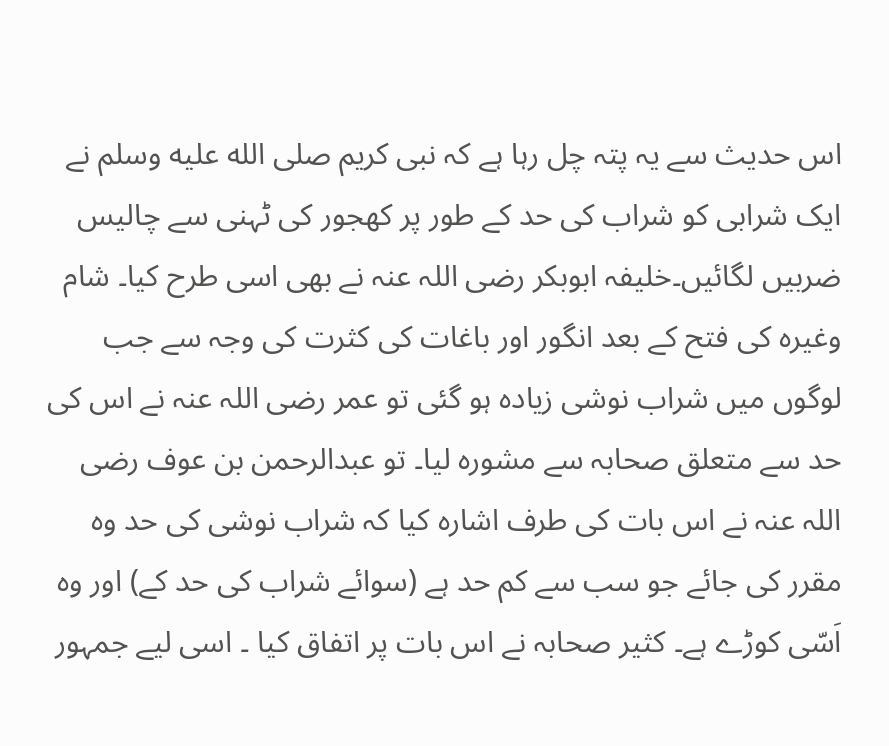اس حدیث سے یہ پتہ چل رہا ہے کہ نبی کریم صلى الله عليه وسلم نے ایک شرابی کو شراب کی حد کے طور پر کھجور کی ٹہنی سے چالیس ضربیں لگائیں۔خلیفہ ابوبکر رضی اللہ عنہ نے بھی اسی طرح کیا۔ شام وغیرہ کی فتح کے بعد انگور اور باغات کی کثرت کی وجہ سے جب لوگوں میں شراب نوشی زیادہ ہو گئی تو عمر رضی اللہ عنہ نے اس کی حد سے متعلق صحابہ سے مشورہ لیا۔ تو عبدالرحمن بن عوف رضی اللہ عنہ نے اس بات کی طرف اشارہ کیا کہ شراب نوشی کی حد وہ مقرر کی جائے جو سب سے کم حد ہے (سوائے شراب کی حد کے) اور وہ اَسّی کوڑے ہے۔ کثیر صحابہ نے اس بات پر اتفاق کیا ۔ اسی لیے جمہور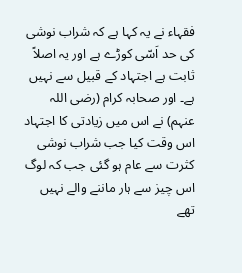فقہاء نے یہ کہا ہے کہ شراب نوشی کی حد اَسّی کوڑے ہے اور یہ اصلاً ثابت ہے اجتہاد کے قبیل سے نہیں ہے۔ اور صحابہ کرام (رضی اللہ عنہم) نے اس میں زیادتی کا اجتہاد اس وقت کیا جب شراب نوشی کثرت سے عام ہو گئی جب کہ لوگ اس چیز سے ہار ماننے والے نہیں تھے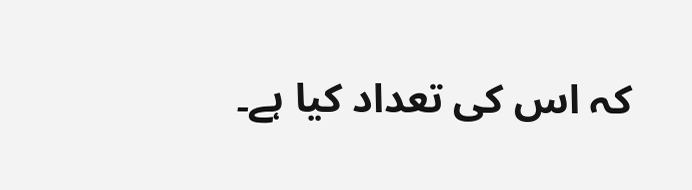کہ اس کی تعداد کیا ہے۔